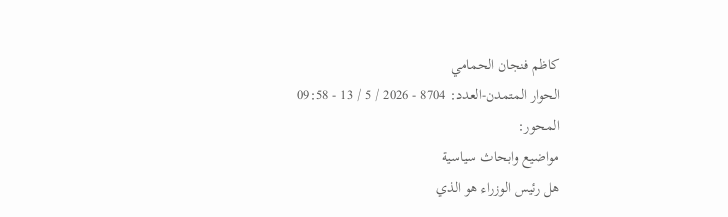كاظم فنجان الحمامي
الحوار المتمدن-العدد: 8704 - 2026 / 5 / 13 - 09:58
المحور:
مواضيع وابحاث سياسية
هل رئيس الوزراء هو الذي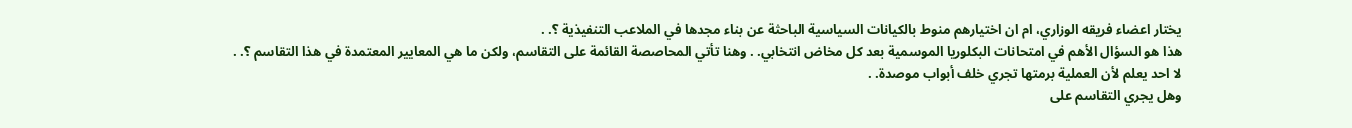يختار اعضاء فريقه الوزاري، ام ان اختيارهم منوط بالكيانات السياسية الباحثة عن بناء مجدها في الملاعب التنفيذية ؟. .
هذا هو السؤال الأهم في امتحانات البكلوريا الموسمية بعد كل مخاض انتخابي. . وهنا تأتي المحاصصة القائمة على التقاسم، ولكن ما هي المعايير المعتمدة في هذا التقاسم ؟. .
لا احد يعلم لأن العملية برمتها تجري خلف أبواب موصدة. .
وهل يجري التقاسم على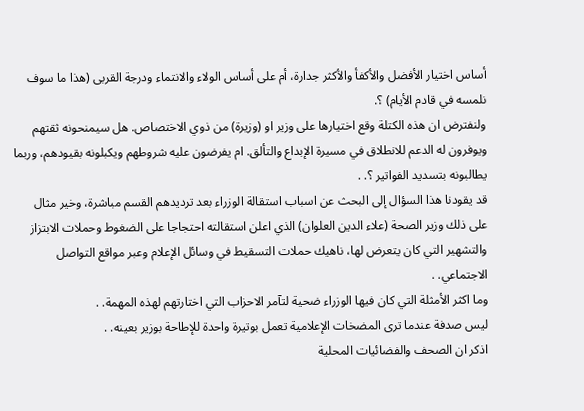أساس اختيار الأفضل والأكفأ والأكثر جدارة، أم على أساس الولاء والانتماء ودرجة القربى (هذا ما سوف نلمسه في قادم الأيام) ؟.
ولنفترض ان هذه الكتلة وقع اختيارها على وزير او (وزيرة) من ذوي الاختصاص. هل سيمنحونه ثقتهم ويوفرون له الدعم للانطلاق في مسيرة الإبداع والتألق. ام يفرضون عليه شروطهم ويكبلونه بقيودهم، وربما يطالبونه بتسديد الفواتير ؟. .
قد يقودنا هذا السؤال إلى البحث عن اسباب استقالة الوزراء بعد ترديدهم القسم مباشرة، وخير مثال على ذلك وزير الصحة (علاء الدين العلوان) الذي اعلن استقالته احتجاجا على الضغوط وحملات الابتزاز والتشهير التي كان يتعرض لها، ناهيك حملات التسقيط في وسائل الإعلام وعبر مواقع التواصل الاجتماعي. .
وما اكثر الأمثلة التي كان فيها الوزراء ضحية لتآمر الاحزاب التي اختارتهم لهذه المهمة. .
ليس صدفة عندما ترى المضخات الإعلامية تعمل بوتيرة واحدة للإطاحة بوزير بعينه. .
اذكر ان الصحف والفضائيات المحلية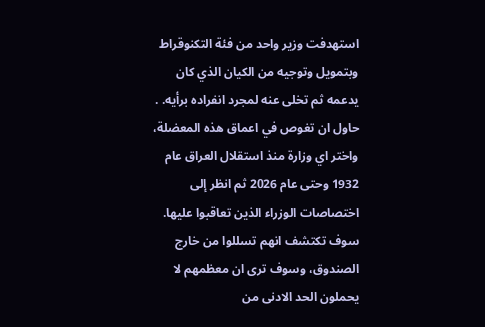استهدفت وزير واحد من فئة التكنوقراط وبتمويل وتوجيه من الكيان الذي كان يدعمه ثم تخلى عنه لمجرد انفراده برأيه. .
حاول ان تغوص في اعماق هذه المعضلة، واختر اي وزارة منذ استقلال العراق عام 1932 وحتى عام 2026 ثم انظر إلى اختصاصات الوزراء الذين تعاقبوا عليها. سوف تكتشف انهم تسللوا من خارج الصندوق، وسوف ترى ان معظمهم لا يحملون الحد الادنى من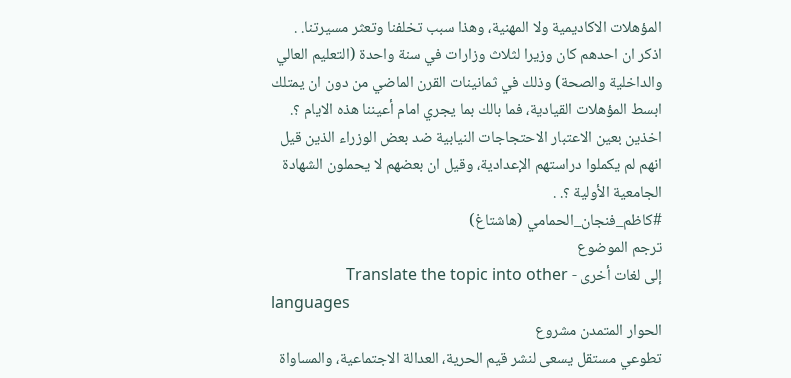المؤهلات الاكاديمية ولا المهنية، وهذا سبب تخلفنا وتعثر مسيرتنا. .
اذكر ان احدهم كان وزيرا لثلاث وزارات في سنة واحدة (التعليم العالي والداخلية والصحة) وذلك في ثمانينات القرن الماضي من دون ان يمتلك ابسط المؤهلات القيادية، فما بالك بما يجري امام أعيننا هذه الايام ؟. اخذين بعين الاعتبار الاحتجاجات النيابية ضد بعض الوزراء الذين قيل انهم لم يكملوا دراستهم الإعدادية، وقيل ان بعضهم لا يحملون الشهادة الجامعية الأولية ؟. .
#كاظم_فنجان_الحمامي (هاشتاغ)
ترجم الموضوع
إلى لغات أخرى - Translate the topic into other
languages
الحوار المتمدن مشروع
تطوعي مستقل يسعى لنشر قيم الحرية، العدالة الاجتماعية، والمساواة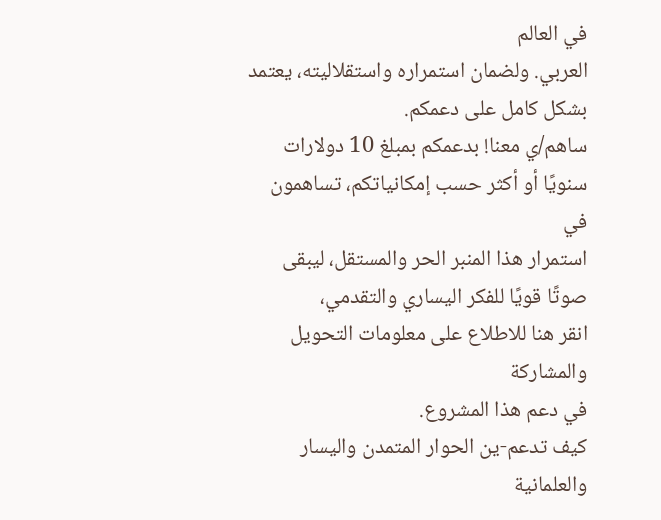في العالم
العربي. ولضمان استمراره واستقلاليته، يعتمد بشكل كامل على دعمكم.
ساهم/ي معنا! بدعمكم بمبلغ 10 دولارات سنويًا أو أكثر حسب إمكانياتكم، تساهمون في
استمرار هذا المنبر الحر والمستقل، ليبقى صوتًا قويًا للفكر اليساري والتقدمي،
انقر هنا للاطلاع على معلومات التحويل والمشاركة
في دعم هذا المشروع.
كيف تدعم-ين الحوار المتمدن واليسار والعلمانية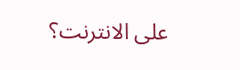على الانترنت؟